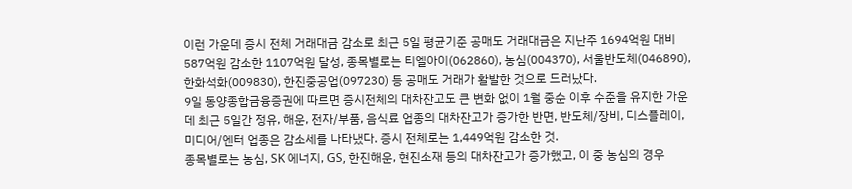이런 가운데 증시 전체 거래대금 감소로 최근 5일 평균기준 공매도 거래대금은 지난주 1694억원 대비 587억원 감소한 1107억원 달성, 종목별로는 티엘아이(062860), 농심(004370), 서울반도체(046890), 한화석화(009830), 한진중공업(097230) 등 공매도 거래가 활발한 것으로 드러났다.
9일 동양종합금융증권에 따르면 증시전체의 대차잔고도 큰 변화 없이 1월 중순 이후 수준을 유지한 가운데 최근 5일간 정유, 해운, 전자/부품, 음식료 업종의 대차잔고가 증가한 반면, 반도체/장비, 디스플레이, 미디어/엔터 업종은 감소세를 나타냈다. 증시 전체로는 1,449억원 감소한 것.
종목별로는 농심, SK 에너지, GS, 한진해운, 현진소재 등의 대차잔고가 증가했고, 이 중 농심의 경우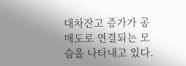대차잔고 증가가 공매도로 연결되는 모습을 나타내고 있다.